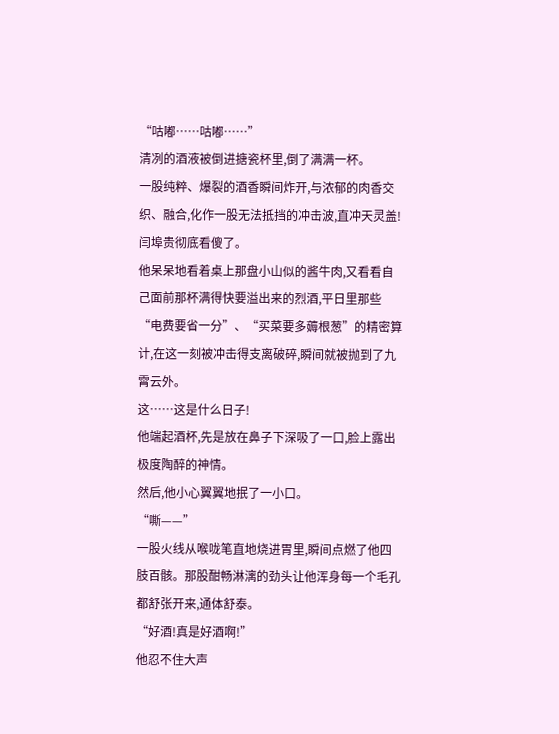“咕嘟……咕嘟……”
清冽的酒液被倒进搪瓷杯里,倒了满满一杯。
一股纯粹、爆裂的酒香瞬间炸开,与浓郁的肉香交织、融合,化作一股无法抵挡的冲击波,直冲天灵盖!
闫埠贵彻底看傻了。
他呆呆地看着桌上那盘小山似的酱牛肉,又看看自己面前那杯满得快要溢出来的烈酒,平日里那些“电费要省一分”、“买菜要多薅根葱”的精密算计,在这一刻被冲击得支离破碎,瞬间就被抛到了九霄云外。
这……这是什么日子!
他端起酒杯,先是放在鼻子下深吸了一口,脸上露出极度陶醉的神情。
然后,他小心翼翼地抿了一小口。
“嘶——”
一股火线从喉咙笔直地烧进胃里,瞬间点燃了他四肢百骸。那股酣畅淋漓的劲头让他浑身每一个毛孔都舒张开来,通体舒泰。
“好酒!真是好酒啊!”
他忍不住大声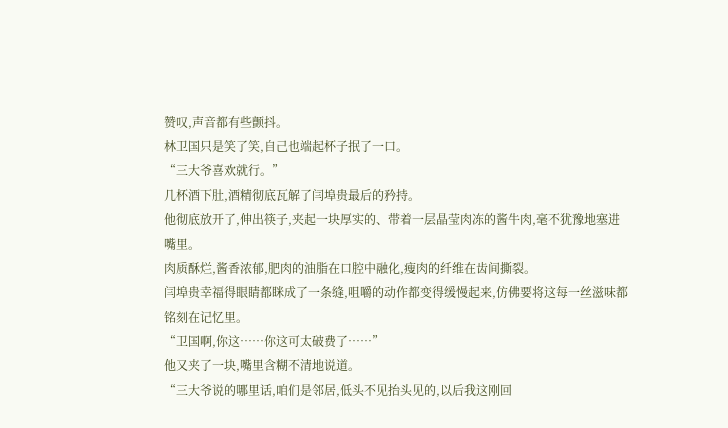赞叹,声音都有些颤抖。
林卫国只是笑了笑,自己也端起杯子抿了一口。
“三大爷喜欢就行。”
几杯酒下肚,酒精彻底瓦解了闫埠贵最后的矜持。
他彻底放开了,伸出筷子,夹起一块厚实的、带着一层晶莹肉冻的酱牛肉,毫不犹豫地塞进嘴里。
肉质酥烂,酱香浓郁,肥肉的油脂在口腔中融化,瘦肉的纤维在齿间撕裂。
闫埠贵幸福得眼睛都眯成了一条缝,咀嚼的动作都变得缓慢起来,仿佛要将这每一丝滋味都铭刻在记忆里。
“卫国啊,你这……你这可太破费了……”
他又夹了一块,嘴里含糊不清地说道。
“三大爷说的哪里话,咱们是邻居,低头不见抬头见的,以后我这刚回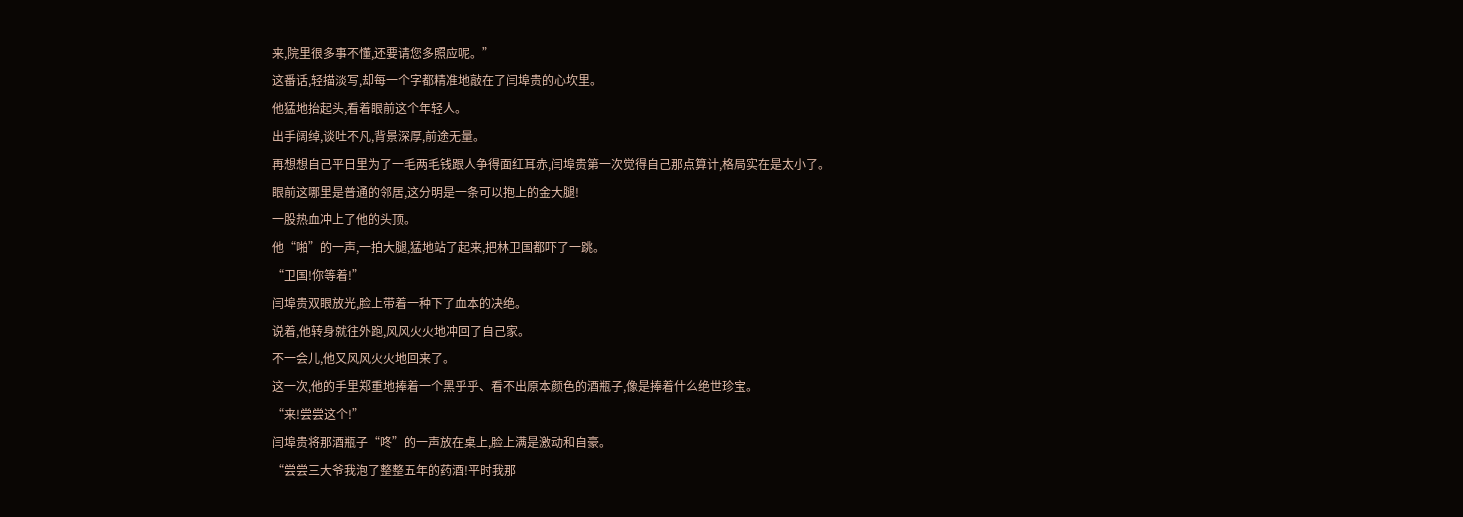来,院里很多事不懂,还要请您多照应呢。”
这番话,轻描淡写,却每一个字都精准地敲在了闫埠贵的心坎里。
他猛地抬起头,看着眼前这个年轻人。
出手阔绰,谈吐不凡,背景深厚,前途无量。
再想想自己平日里为了一毛两毛钱跟人争得面红耳赤,闫埠贵第一次觉得自己那点算计,格局实在是太小了。
眼前这哪里是普通的邻居,这分明是一条可以抱上的金大腿!
一股热血冲上了他的头顶。
他“啪”的一声,一拍大腿,猛地站了起来,把林卫国都吓了一跳。
“卫国!你等着!”
闫埠贵双眼放光,脸上带着一种下了血本的决绝。
说着,他转身就往外跑,风风火火地冲回了自己家。
不一会儿,他又风风火火地回来了。
这一次,他的手里郑重地捧着一个黑乎乎、看不出原本颜色的酒瓶子,像是捧着什么绝世珍宝。
“来!尝尝这个!”
闫埠贵将那酒瓶子“咚”的一声放在桌上,脸上满是激动和自豪。
“尝尝三大爷我泡了整整五年的药酒!平时我那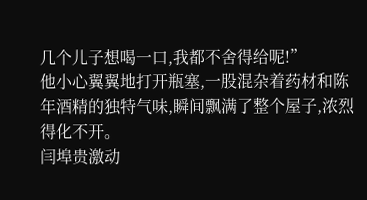几个儿子想喝一口,我都不舍得给呢!”
他小心翼翼地打开瓶塞,一股混杂着药材和陈年酒精的独特气味,瞬间飘满了整个屋子,浓烈得化不开。
闫埠贵激动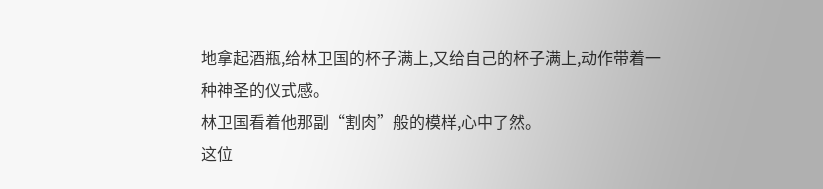地拿起酒瓶,给林卫国的杯子满上,又给自己的杯子满上,动作带着一种神圣的仪式感。
林卫国看着他那副“割肉”般的模样,心中了然。
这位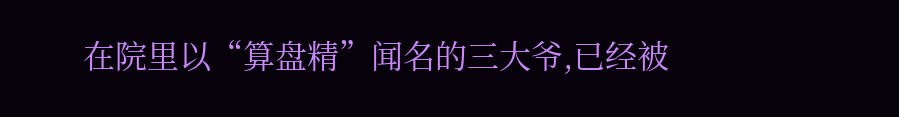在院里以“算盘精”闻名的三大爷,已经被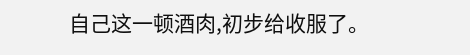自己这一顿酒肉,初步给收服了。